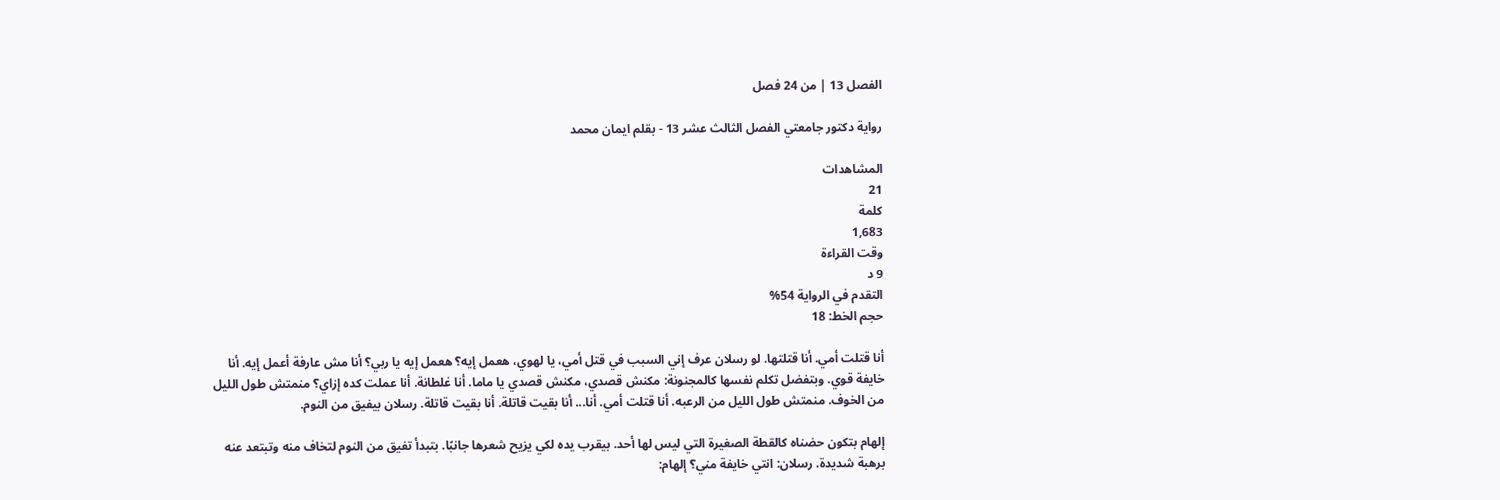الفصل 13 | من 24 فصل

رواية دكتور جامعتي الفصل الثالث عشر 13 - بقلم ايمان محمد

المشاهدات
21
كلمة
1,683
وقت القراءة
9 د
التقدم في الرواية 54%
حجم الخط: 18

أنا قتلت أمي. أنا قتلتها. لو رسلان عرف إني السبب في قتل أمي، يا لهوي، هعمل إيه؟ هعمل إيه يا ربي؟ أنا مش عارفة أعمل إيه. أنا خايفة قوي. وبتفضل تكلم نفسها كالمجنونة: مكنش قصدي، مكنش قصدي يا ماما. أنا غلطانة. أنا عملت كده إزاي؟ منمتش طول الليل من الخوف. منمتش طول الليل من الرعبه. أنا قتلت أمي. أنا... أنا بقيت قاتلة. أنا بقيت قاتلة. رسلان بيفيق من النوم.

إلهام بتكون حضناه كالقطة الصغيرة التي ليس لها أحد. بيقرب يده لكي يزيح شعرها جانبًا. بتبدأ تفيق من النوم لتخاف منه وتبتعد عنه برهبة شديدة. رسلان: انتي خايفة مني؟ إلهام: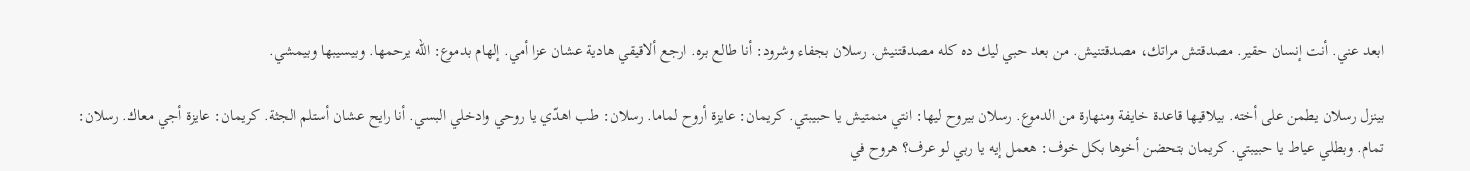ابعد عني. أنت إنسان حقير. مصدقتش مراتك، مصدقتنيش. من بعد حبي ليك ده كله مصدقتنيش. رسلان بجفاء وشرود: أنا طالع بره. ارجع ألاقيقي هادية عشان عزا أمي. إلهام بدموع: الله يرحمها. وبيسيبها وبيمشي.

بينزل رسلان يطمن على أخته. بيلاقيها قاعدة خايفة ومنهارة من الدموع. رسلان بيروح ليها: انتي منمتيش يا حبيبتي. كريمان: عايزة أروح لماما. رسلان: طب اهدّي يا روحي وادخلي البسي. أنا رايح عشان أستلم الجثة. كريمان: عايزة أجي معاك. رسلان: تمام. وبطلي عياط يا حبيبتي. كريمان بتحضن أخوها بكل خوف: هعمل إيه يا ربي لو عرف؟ هروح في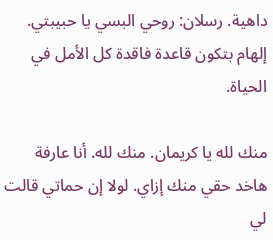داهية. رسلان: روحي البسي يا حبيبتي. إلهام بتكون قاعدة فاقدة كل الأمل في الحياة.

منك لله يا كريمان. منك لله. أنا عارفة هاخد حقي منك إزاي. لولا إن حماتي قالت لي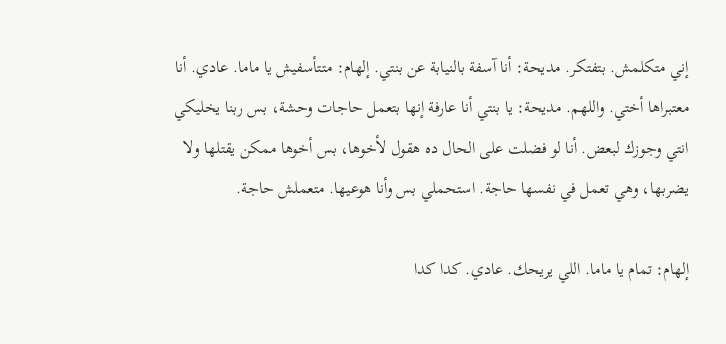إني متكلمش. بتفتكر. مديحة: أنا آسفة بالنيابة عن بنتي. إلهام: متتأسفيش يا ماما. عادي. أنا معتبراها أختي. واللهم. مديحة: يا بنتي أنا عارفة إنها بتعمل حاجات وحشة، بس ربنا يخليكي انتي وجوزك لبعض. أنا لو فضلت على الحال ده هقول لأخوها، بس أخوها ممكن يقتلها ولا يضربها، وهي تعمل في نفسها حاجة. استحملي بس وأنا هوعيها. متعملش حاجة.

إلهام: تمام يا ماما. اللي يريحك. عادي. كدا كدا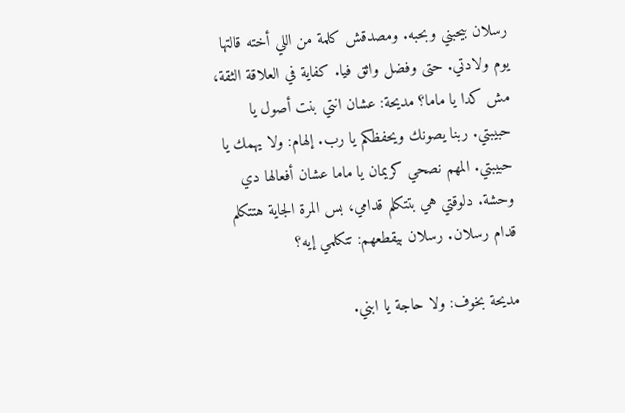رسلان بيحبني وبحبه. ومصدقش كلمة من اللي أخته قالتها يوم ولادتي. حتى وفضل واثق فيا. كفاية في العلاقة الثقة، مش كدا يا ماما؟ مديحة: عشان انتي بنت أصول يا حبيبتي. ربنا يصونك ويحفظكم يا رب. إلهام: ولا يهمك يا حبيبتي. المهم نصحي كريمان يا ماما عشان أفعالها دي وحشة. دلوقتي هي بتتكلم قدامي، بس المرة الجاية هتتكلم قدام رسلان. رسلان بيقطعهم: تتكلمي إيه؟

مديحة بخوف: ولا حاجة يا ابني.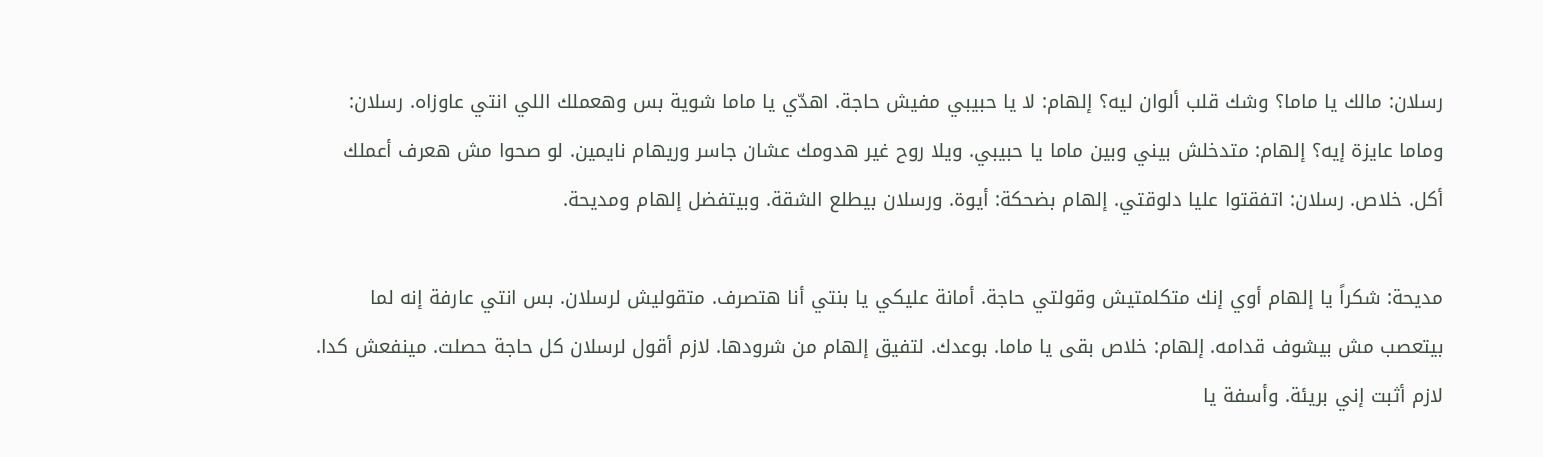رسلان: مالك يا ماما؟ وشك قلب ألوان ليه؟ إلهام: لا يا حبيبي مفيش حاجة. اهدّي يا ماما شوية بس وهعملك اللي انتي عاوزاه. رسلان: وماما عايزة إيه؟ إلهام: متدخلش بيني وبين ماما يا حبيبي. ويلا روح غير هدومك عشان جاسر وريهام نايمين. لو صحوا مش هعرف أعملك أكل. خلاص. رسلان: اتفقتوا عليا دلوقتي. إلهام بضحكة: أيوة. ورسلان بيطلع الشقة. وبيتفضل إلهام ومديحة.

مديحة: شكراً يا إلهام أوي إنك متكلمتيش وقولتي حاجة. أمانة عليكي يا بنتي أنا هتصرف. متقوليش لرسلان. بس انتي عارفة إنه لما بيتعصب مش بيشوف قدامه. إلهام: خلاص بقى يا ماما. بوعدك. لتفيق إلهام من شرودها. لازم أقول لرسلان كل حاجة حصلت. مينفعش كدا. لازم أثبت إني بريئة. وأسفة يا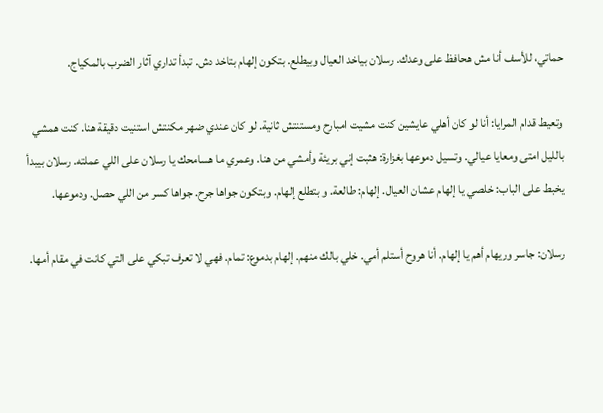حماتي، للأسف أنا مش هحافظ على وعدك. رسلان بياخد العيال وبيطلع. بتكون إلهام بتاخد دش. تبدأ تداري آثار الضرب بالمكياج.

وتعيط قدام المرايا: أنا لو كان أهلي عايشين كنت مشيت امبارح ومستنتش ثانية. لو كان عندي ضهر مكنتش استنيت دقيقة هنا. كنت همشي بالليل امتى ومعايا عيالي. وتسيل دموعها بغزارة: هثبت إني بريئة وأمشي من هنا. وعمري ما هسامحك يا رسلان على اللي عملته. رسلان بيبدأ يخبط على الباب: خلصي يا إلهام عشان العيال. إلهام: طالعة. و بتطلع إلهام. وبتكون جواها جرح. جواها كسر من اللي حصل. ودموعها.

رسلان: جاسر وريهام أهم يا إلهام. أنا هروح أستلم أمي. خلي بالك منهم. إلهام بدموع: تمام. فهي لا تعرف تبكي على التي كانت في مقام أمها.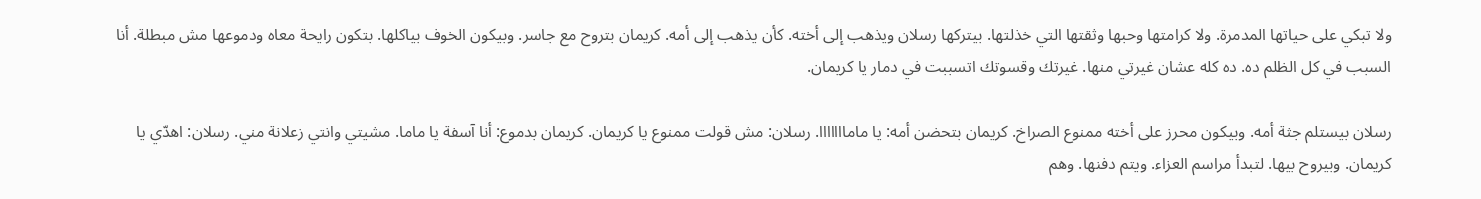ولا تبكي على حياتها المدمرة. ولا كرامتها وحبها وثقتها التي خذلتها. بيتركها رسلان ويذهب إلى أخته. كأن يذهب إلى أمه. كريمان بتروح مع جاسر. وبيكون الخوف بياكلها. بتكون رايحة معاه ودموعها مش مبطلة. أنا السبب في كل الظلم ده. ده كله عشان غيرتي منها. غيرتك وقسوتك اتسببت في دمار يا كريمان.

رسلان بيستلم جثة أمه. وبيكون محرز على أخته ممنوع الصراخ. كريمان بتحضن أمه: يا مامااااااا. رسلان: مش قولت ممنوع يا كريمان. كريمان بدموع: أنا آسفة يا ماما. مشيتي وانتي زعلانة مني. رسلان: اهدّي يا كريمان. وبيروح بيها. لتبدأ مراسم العزاء. ويتم دفنها. وهم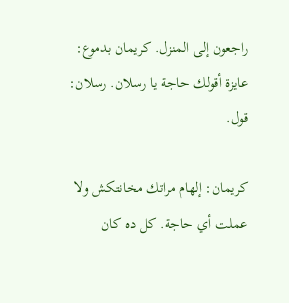راجعون إلى المنزل. كريمان بدموع: عايزة أقولك حاجة يا رسلان. رسلان: قول.

كريمان: إلهام مراتك مخانتكش ولا عملت أي حاجة. كل ده كان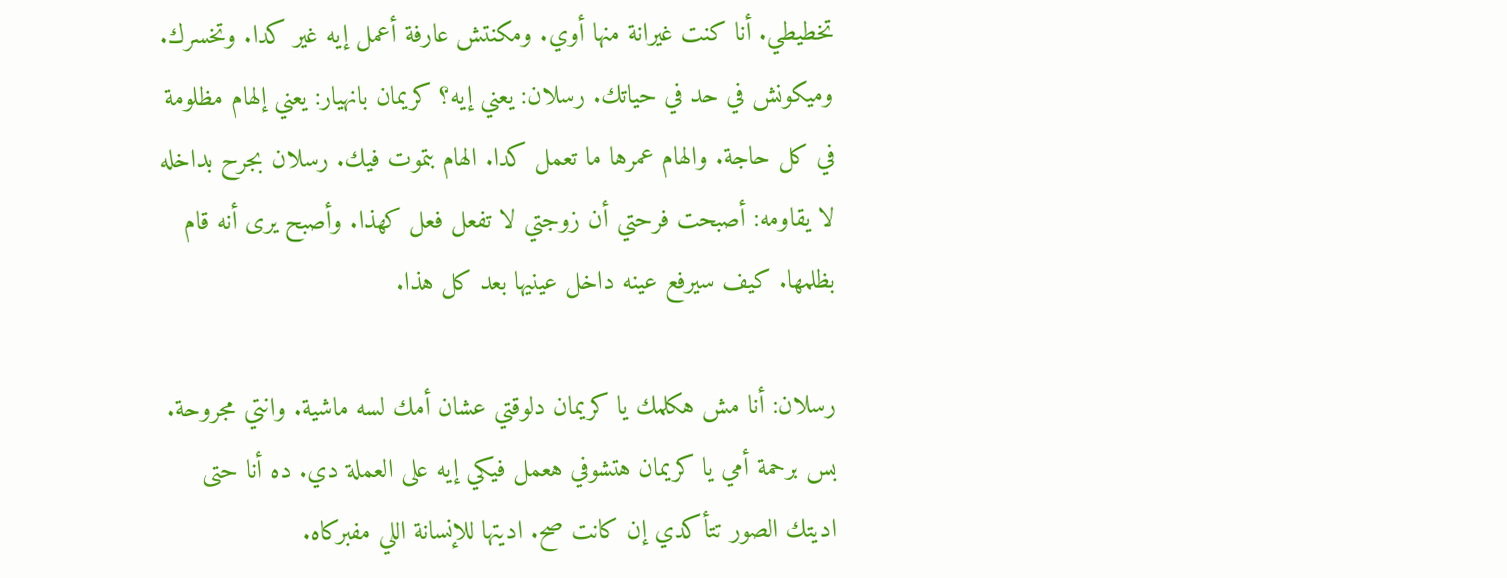تخطيطي. أنا كنت غيرانة منها أوي. ومكنتش عارفة أعمل إيه غير كدا. وتخسرك. وميكونش في حد في حياتك. رسلان: يعني إيه؟ كريمان بانهيار: يعني إلهام مظلومة في كل حاجة. والهام عمرها ما تعمل كدا. الهام بتموت فيك. رسلان بجرح بداخله لا يقاومه: أصبحت فرحتي أن زوجتي لا تفعل فعل كهذا. وأصبح يرى أنه قام بظلمها. كيف سيرفع عينه داخل عينيها بعد كل هذا.

رسلان: أنا مش هكلمك يا كريمان دلوقتي عشان أمك لسه ماشية. وانتي مجروحة. بس برحمة أمي يا كريمان هتشوفي هعمل فيكي إيه على العملة دي. ده أنا حتى اديتك الصور تتأكدي إن كانت صح. اديتها للإنسانة اللي مفبركاه.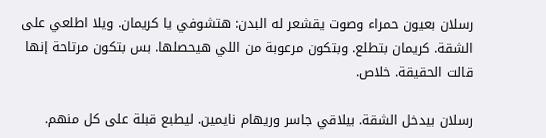رسلان بعيون حمراء وصوت يقشعر له البدن: هتشوفي يا كريمان. ويلا اطلعي على الشقة. كريمان بتطلع. وبتكون مرعوبة من اللي هيحصلها. بس بتكون مرتاحة إنها قالت الحقيقة. خلاص.

رسلان بيدخل الشقة. بيلاقي جاسر وريهام نايمين. ليطبع قبلة على كل منهم.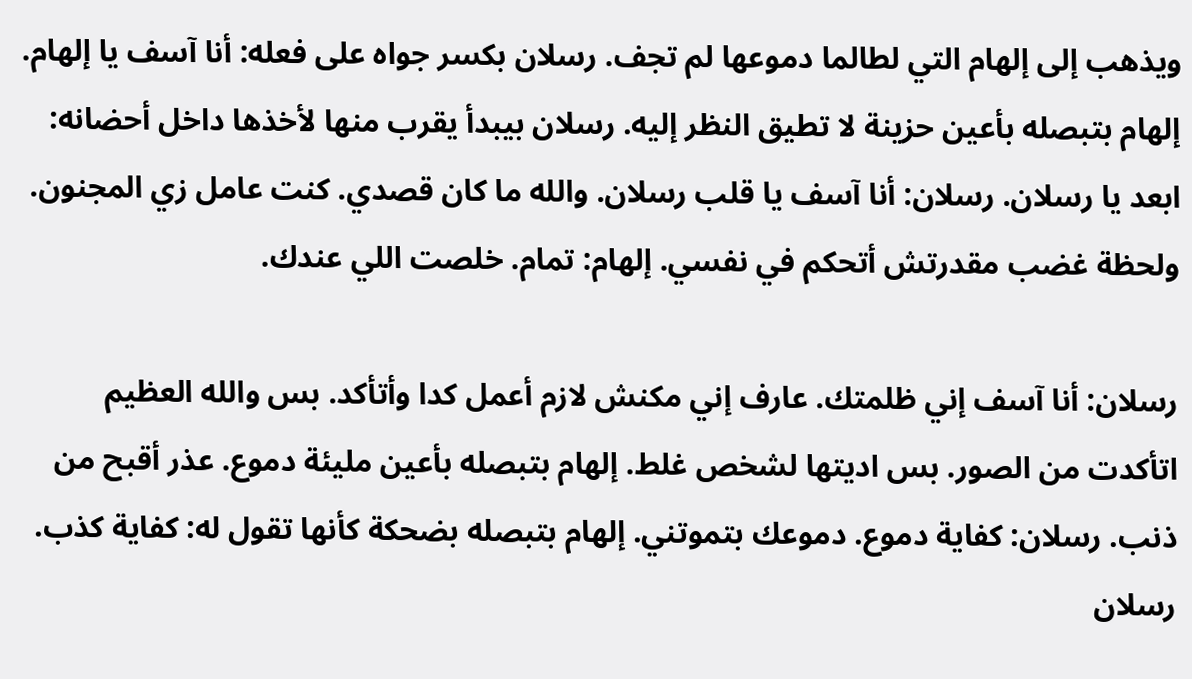ويذهب إلى إلهام التي لطالما دموعها لم تجف. رسلان بكسر جواه على فعله: أنا آسف يا إلهام. إلهام بتبصله بأعين حزينة لا تطيق النظر إليه. رسلان بيبدأ يقرب منها لأخذها داخل أحضانه: ابعد يا رسلان. رسلان: أنا آسف يا قلب رسلان. والله ما كان قصدي. كنت عامل زي المجنون. ولحظة غضب مقدرتش أتحكم في نفسي. إلهام: تمام. خلصت اللي عندك.

رسلان: أنا آسف إني ظلمتك. عارف إني مكنش لازم أعمل كدا وأتأكد. بس والله العظيم اتأكدت من الصور. بس اديتها لشخص غلط. إلهام بتبصله بأعين مليئة دموع. عذر أقبح من ذنب. رسلان: كفاية دموع. دموعك بتموتني. إلهام بتبصله بضحكة كأنها تقول له: كفاية كذب. رسلان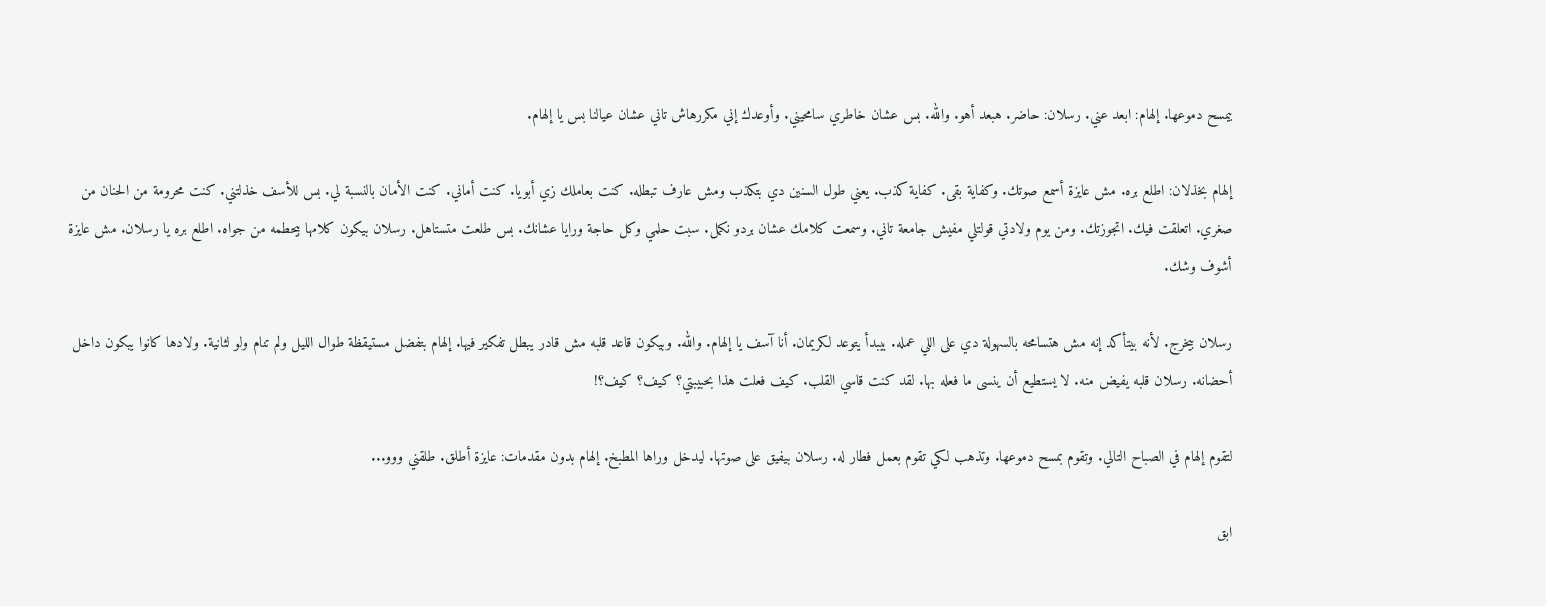بيمسح دموعها. إلهام: ابعد عني. رسلان: حاضر. هبعد أهو. والله. بس عشان خاطري سامحيني. وأوعدك إني مكررهاش تاني عشان عيالنا بس يا إلهام.

إلهام بخذلان: اطلع بره. مش عايزة أسمع صوتك. وكفاية بقى. كفاية كذب. يعني طول السنين دي بتكذب ومش عارف تبطله. كنت بعاملك زي أبويا. كنت أماني. كنت الأمان بالنسبة لي. بس للأسف خذلتني. كنت محرومة من الحنان من صغري. اتعلقت فيك. اتجوزتك. ومن يوم ولادتي قولتلي مفيش جامعة تاني. وسمعت كلامك عشان بردو نكمل. سبت حلمي وكل حاجة ورايا عشانك. بس طلعت متستاهل. رسلان بيكون كلامها بيحطمه من جواه. اطلع بره يا رسلان. مش عايزة أشوف وشك.

رسلان بيخرج. لأنه بيتأكد إنه مش هتسامحه بالسهولة دي على اللي عمله. بيبدأ يتوعد لكريمان. أنا آسف يا إلهام. والله. وبيكون قاعد قلبه مش قادر يبطل تفكير فيها. إلهام بتفضل مستيقظة طوال الليل ولم تنام ولو لثانية. ولادها كانوا يبكون داخل أحضانه. رسلان قلبه يفيض منه. لا يستطيع أن ينسى ما فعله بها. لقد كنت قاسي القلب. كيف فعلت هذا بحبيبتي؟ كيف؟ كيف؟!

لتقوم إلهام في الصباح التالي. وتقوم بمسح دموعها. وتذهب لكي تقوم بعمل فطار له. رسلان بيفيق على صوتها. ليدخل وراها المطبخ. إلهام بدون مقدمات: عايزة أطلق. طلقني ووو...

ابق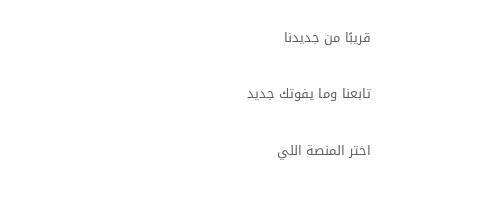قريبًا من جديدنا

تابعنا وما يفوتك جديد

اختر المنصة اللي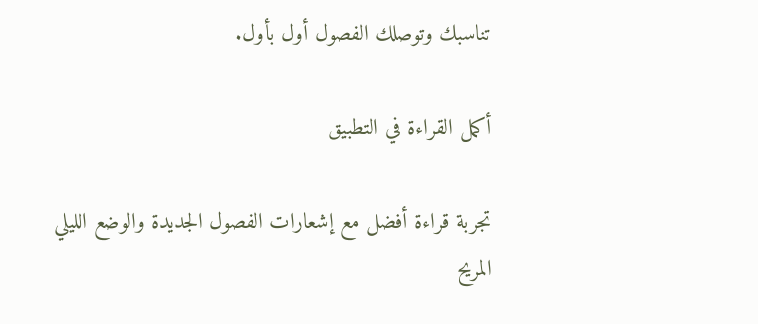تناسبك وتوصلك الفصول أول بأول.

أكمل القراءة في التطبيق

تجربة قراءة أفضل مع إشعارات الفصول الجديدة والوضع الليلي المريح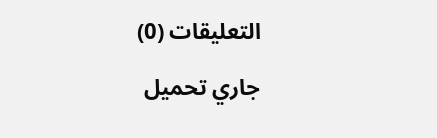التعليقات (0)

جاري تحميل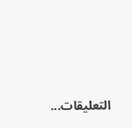التعليقات...